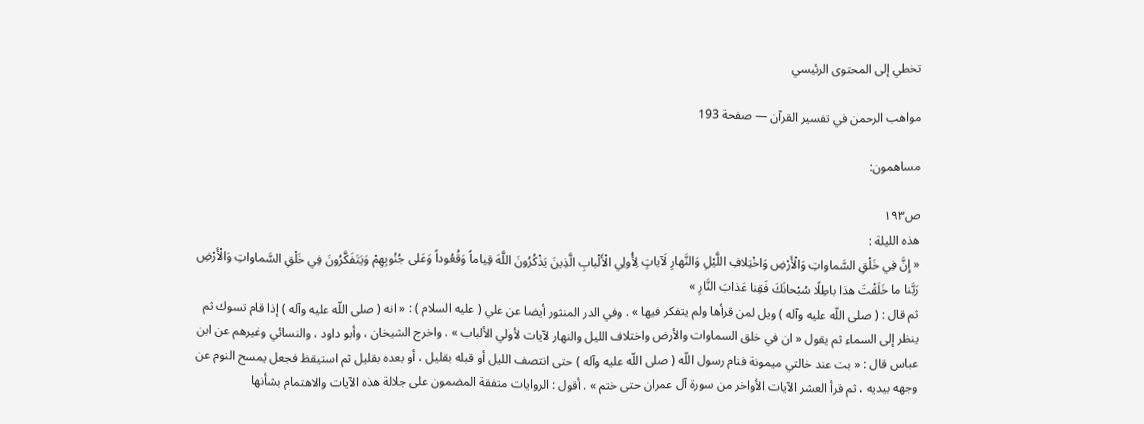تخطي إلى المحتوى الرئيسي

مواهب الرحمن في تفسير القرآن — صفحة 193

مساهمون:

ص١٩٣
هذه الليلة :
« إِنَّ فِي خَلْقِ السَّماواتِ وَالْأَرْضِ وَاخْتِلافِ اللَّيْلِ وَالنَّهارِ لَآياتٍ لِأُولِي الْأَلْبابِ الَّذِينَ يَذْكُرُونَ اللَّهَ قِياماً وَقُعُوداً وَعَلى جُنُوبِهِمْ وَيَتَفَكَّرُونَ فِي خَلْقِ السَّماواتِ وَالْأَرْضِ رَبَّنا ما خَلَقْتَ هذا باطِلًا سُبْحانَكَ فَقِنا عَذابَ النَّارِ »
ثم قال : ( صلى اللّه عليه وآله ) ويل لمن قرأها ولم يتفكر فيها » . وفي الدر المنثور أيضا عن علي ( عليه السلام ) : « انه ( صلى اللّه عليه وآله ) إذا قام تسوك ثم ينظر إلى السماء ثم يقول « ان في خلق السماوات والأرض واختلاف الليل والنهار لآيات لأولي الألباب » . واخرج الشيخان ، وأبو داود ، والنسائي وغيرهم عن ابن عباس قال : « بت عند خالتي ميمونة فنام رسول اللّه ( صلى اللّه عليه وآله ) حتى انتصف الليل أو قبله بقليل ، أو بعده بقليل ثم استيقظ فجعل يمسح النوم عن وجهه بيديه ، ثم قرأ العشر الآيات الأواخر من سورة آل عمران حتى ختم » . أقول : الروايات متفقة المضمون على جلالة هذه الآيات والاهتمام بشأنها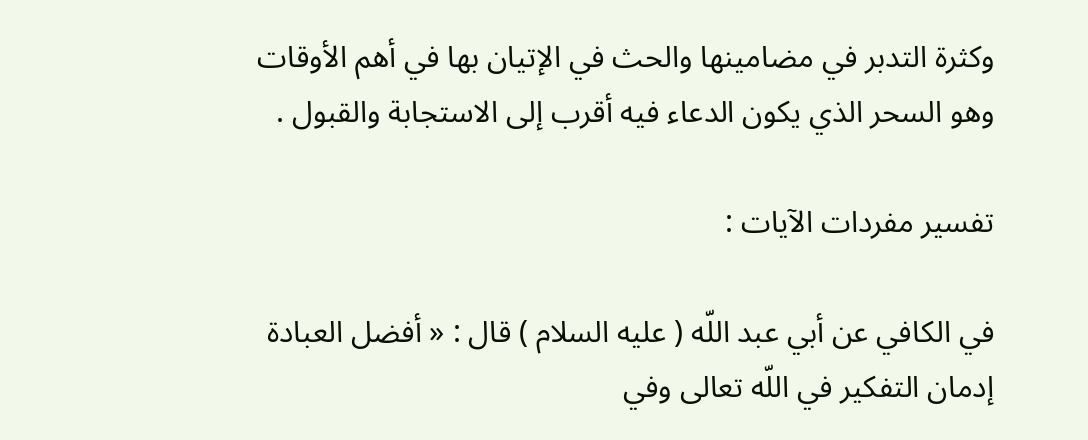وكثرة التدبر في مضامينها والحث في الإتيان بها في أهم الأوقات وهو السحر الذي يكون الدعاء فيه أقرب إلى الاستجابة والقبول .

تفسير مفردات الآيات :

في الكافي عن أبي عبد اللّه ( عليه السلام ) قال : « أفضل العبادة إدمان التفكير في اللّه تعالى وفي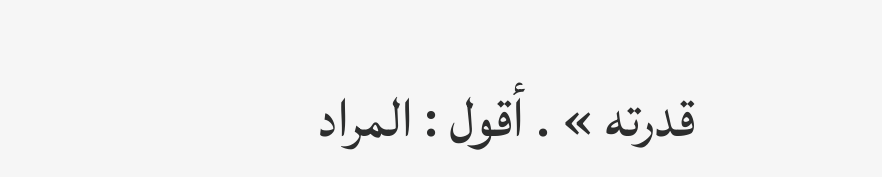قدرته » . أقول : المراد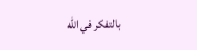بالتفكر في اللّه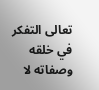تعالى التفكر في خلقه وصفاته لا